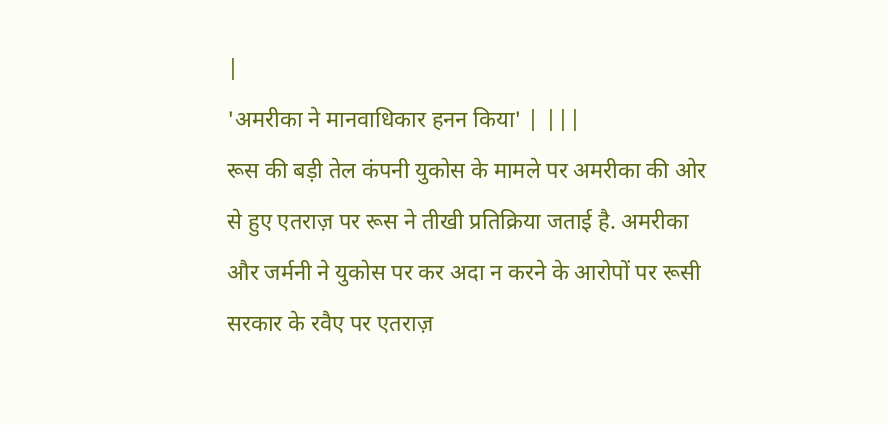|
'अमरीका ने मानवाधिकार हनन किया' | |||
रूस की बड़ी तेल कंपनी युकोस के मामले पर अमरीका की ओर से हुए एतराज़ पर रूस ने तीखी प्रतिक्रिया जताई है. अमरीका और जर्मनी ने युकोस पर कर अदा न करने के आरोपों पर रूसी सरकार के रवैए पर एतराज़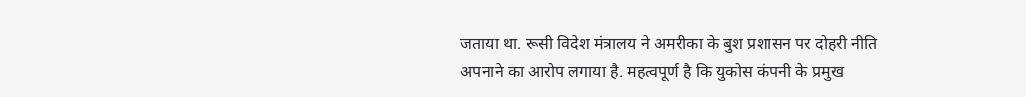जताया था. रूसी विदेश मंत्रालय ने अमरीका के बुश प्रशासन पर दोहरी नीति अपनाने का आरोप लगाया है. महत्वपूर्ण है कि युकोस कंपनी के प्रमुख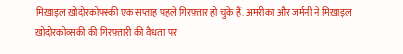मिख़ाइल ख़ोदोरकोफ्स्की एक सप्ताह पहले गिरफ़्तार हो चुके हैं. अमरीका और जर्मनी ने मिख़ाइल ख़ोदोरकोव्सकी की गिरफ़्तारी की वैधता पर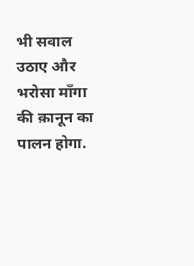भी सवाल उठाए और भरोसा माँगा की क़ानून का पालन होगा.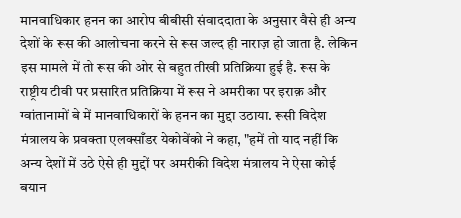मानवाधिकार हनन का आरोप बीबीसी संवाददाता के अनुसार वैसे ही अन्य देशों के रूस की आलोचना करने से रूस जल्द ही नाराज़ हो जाता है. लेकिन इस मामले में तो रूस की ओर से बहुत तीखी प्रतिक्रिया हुई है. रूस के राष्ट्रीय टीवी पर प्रसारित प्रतिक्रिया में रूस ने अमरीका पर इराक़ और ग्वांतानामों बे में मानवाधिकारों के हनन का मुद्दा उठाया. रूसी विदेश मंत्रालय के प्रवक्ता एलक्साँडर येकोवेंको ने कहा, "हमें तो याद नहीं कि अन्य देशों में उठे ऐसे ही मुद्दों पर अमरीकी विदेश मंत्रालय ने ऐसा कोई बयान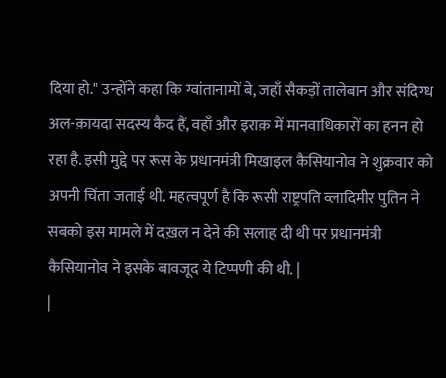दिया हो." उन्होंने कहा कि ग्वांतानामों बे, जहाँ सैकड़ों तालेबान और संदिग्ध अल-क़ायदा सदस्य कैद हैं, वहाँ और इराक़ में मानवाधिकारों का हनन हो रहा है. इसी मुद्दे पर रूस के प्रधानमंत्री मिखाइल कैसियानोव ने शुक्रवार को अपनी चिंता जताई थी. महत्वपूर्ण है कि रूसी राष्ट्रपति व्लादिमीर पुतिन ने सबको इस मामले में दख़ल न देने की सलाह दी थी पर प्रधानमंत्री कैसियानोव ने इसके बावजूद ये टिप्पणी की थी. |
|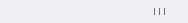|||